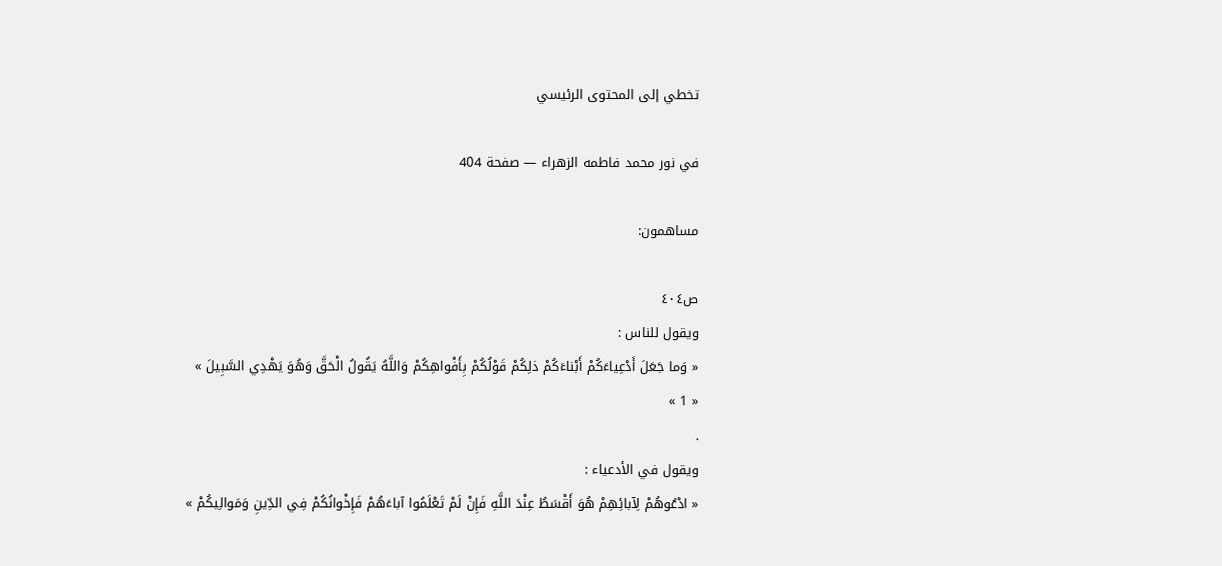تخطي إلى المحتوى الرئيسي

في نور محمد فاطمه الزهراء — صفحة 404

مساهمون:

ص٤٠٤
ويقول للناس :
« وَما جَعَلَ أَدْعِياءَكُمْ أَبْناءَكُمْ ذلِكُمْ قَوْلُكُمْ بِأَفْواهِكُمْ وَاللَّهُ يَقُولُ الْحَقَّ وَهُوَ يَهْدِي السَّبِيلَ »
« 1 »
.
ويقول في الأدعياء :
« ادْعُوهُمْ لِآبائِهِمْ هُوَ أَقْسَطُ عِنْدَ اللَّهِ فَإِنْ لَمْ تَعْلَمُوا آباءَهُمْ فَإِخْوانُكُمْ فِي الدِّينِ وَمَوالِيكُمْ »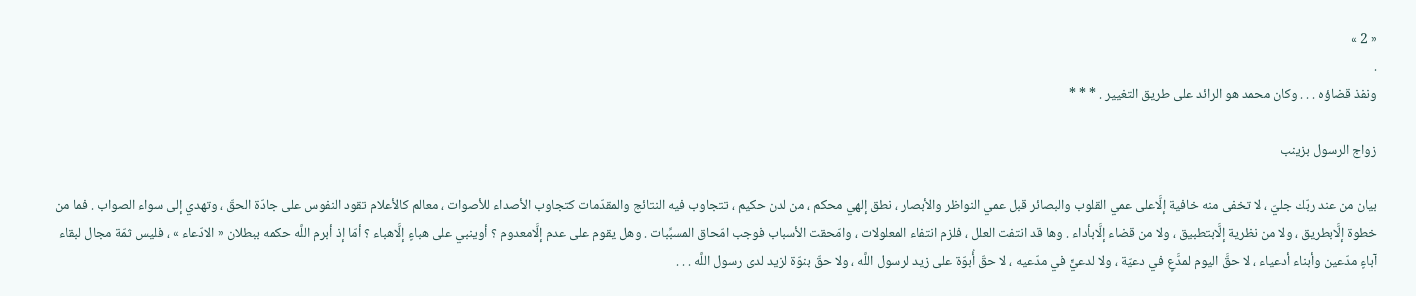« 2 »
.
ونفذ قضاؤه . . . وكان محمد هو الرائد على طريق التغيير . * * *

زواج الرسول بزينب

بيان من عند ربّك جليّ ، لا تخفى منه خافية إلَّاعلى عمي القلوب والبصائر قبل عمي النواظر والأبصار ، نطق إلهي محكم ، من لدن حكيم ، تتجاوب فيه النتائج والمقدّمات كتجاوب الأصداء للأصوات ، معالم كالأعلام تقود النفوس على جادّة الحقّ ، وتهدي إلى سواء الصواب . فما من خطوة إلَّابطريق ، ولا من نظرية إلَّابتطبيق ، ولا من قضاء إلَّابأداء . وها قد انتفت العلل ، فلزم انتفاء المعلولات ، وامّحقت الأسباب فوجب امّحاق المسبِّبات . وهل يقوم على عدم إلَّامعدوم ؟ أوينبي على هباءٍ إلَّاهباء ؟ أمّا إذ أبرم اللَّه حكمه ببطلان « الادّعاء » ، فليس ثمّة مجال لبقاء آباءٍ مدّعين وأبناء أدعياء ، لا حقَّ اليوم لمدَّعٍ في دعيّة ، ولا لدعيٍّ في مدّعيه ، لا حقّ أُبوّة على زيد لرسول اللَّه ، ولا حقّ بنوّة لزيد لدى رسول اللَّه . . .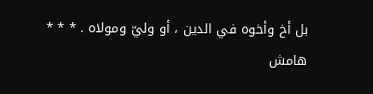بل أخ وأخوه في الدين ، أو وليّ ومولاه . * * *
هامش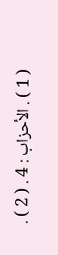( 1 ) . الأحزاب : 4 . ( 2 ) .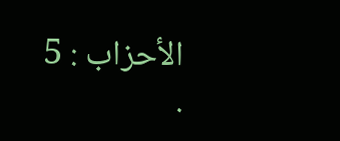الأحزاب : 5 .